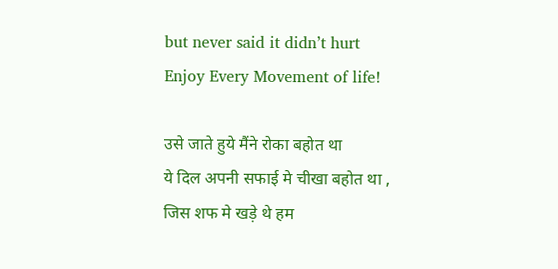but never said it didn’t hurt
Enjoy Every Movement of life!

उसे जाते हुये मैंने रोका बहोत था
ये दिल अपनी सफाई मे चीखा बहोत था ,
जिस शफ मे खड़े थे हम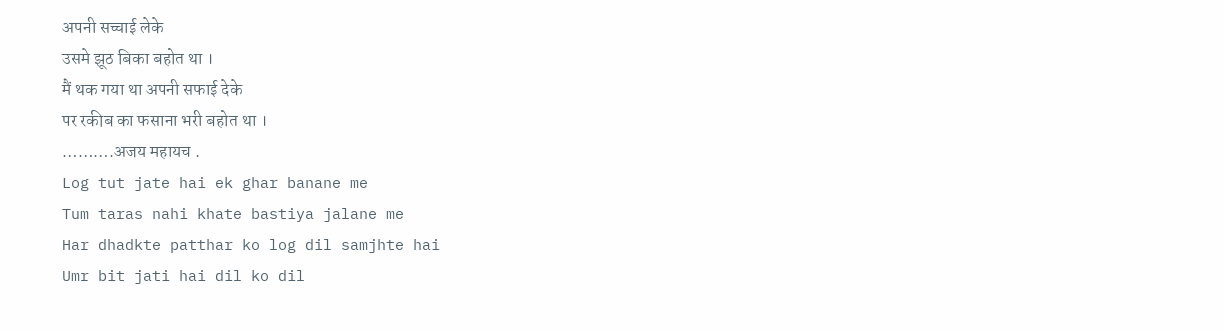अपनी सच्चाई लेके
उसमे झूठ बिका बहोत था ।
मैं थक गया था अपनी सफाई देके
पर रकीब का फसाना भरी बहोत था ।
……….अजय महायच .
Log tut jate hai ek ghar banane me
Tum taras nahi khate bastiya jalane me
Har dhadkte patthar ko log dil samjhte hai
Umr bit jati hai dil ko dil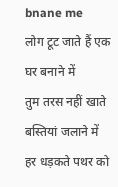bnane me
लोग टूट जाते हैं एक घर बनाने में
तुम तरस नहीं खाते बस्तियां जलाने में
हर धड़कते पथर को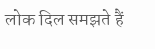लोक दिल समझते हैं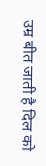उम्र बीत जाती है दिल को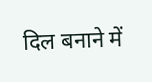दिल बनाने में